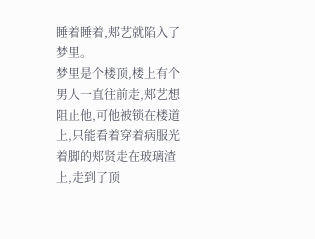睡着睡着,郏艺就陷入了梦里。
梦里是个楼顶,楼上有个男人一直往前走,郏艺想阻止他,可他被锁在楼道上,只能看着穿着病服光着脚的郏贤走在玻璃渣上,走到了顶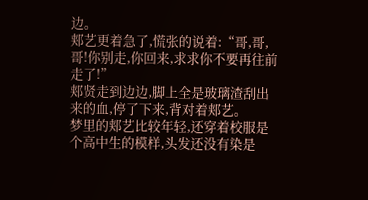边。
郏艺更着急了,慌张的说着:“哥,哥,哥!你别走,你回来,求求你不要再往前走了!”
郏贤走到边边,脚上全是玻璃渣刮出来的血,停了下来,背对着郏艺。
梦里的郏艺比较年轻,还穿着校服是个高中生的模样,头发还没有染是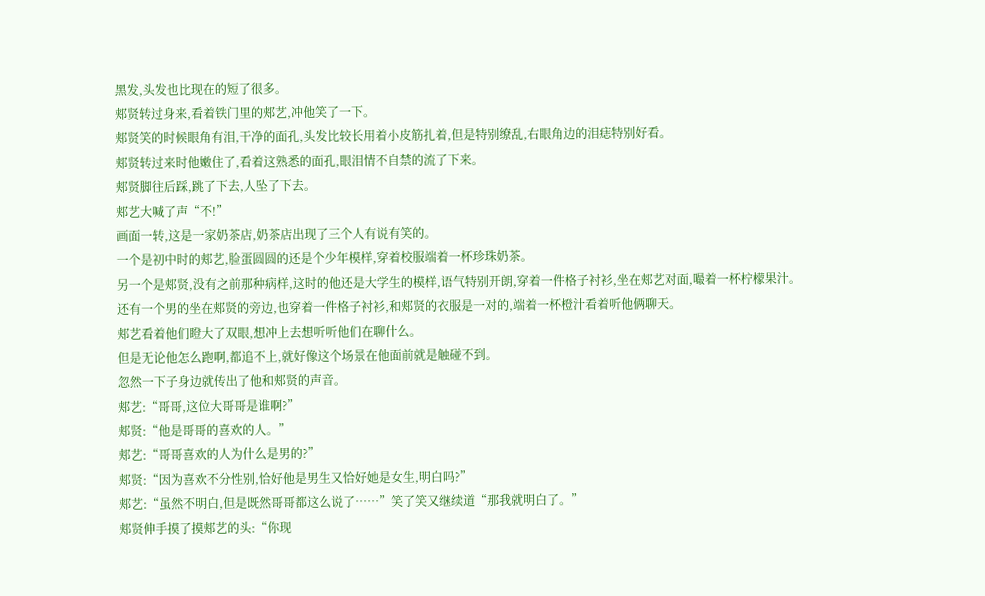黑发,头发也比现在的短了很多。
郏贤转过身来,看着铁门里的郏艺,冲他笑了一下。
郏贤笑的时候眼角有泪,干净的面孔,头发比较长用着小皮筋扎着,但是特别缭乱,右眼角边的泪痣特别好看。
郏贤转过来时他嫩住了,看着这熟悉的面孔,眼泪情不自禁的流了下来。
郏贤脚往后踩,跳了下去,人坠了下去。
郏艺大喊了声“不!”
画面一转,这是一家奶茶店,奶茶店出现了三个人有说有笑的。
一个是初中时的郏艺,脸蛋圆圆的还是个少年模样,穿着校服端着一杯珍珠奶茶。
另一个是郏贤,没有之前那种病样,这时的他还是大学生的模样,语气特别开朗,穿着一件格子衬衫,坐在郏艺对面,嘬着一杯柠檬果汁。
还有一个男的坐在郏贤的旁边,也穿着一件格子衬衫,和郏贤的衣服是一对的,端着一杯橙汁看着听他俩聊天。
郏艺看着他们瞪大了双眼,想冲上去想听听他们在聊什么。
但是无论他怎么跑啊,都追不上,就好像这个场景在他面前就是触碰不到。
忽然一下子身边就传出了他和郏贤的声音。
郏艺:“哥哥,这位大哥哥是谁啊?”
郏贤:“他是哥哥的喜欢的人。”
郏艺:“哥哥喜欢的人为什么是男的?”
郏贤:“因为喜欢不分性别,恰好他是男生又恰好她是女生,明白吗?”
郏艺:“虽然不明白,但是既然哥哥都这么说了……”笑了笑又继续道“那我就明白了。”
郏贤伸手摸了摸郏艺的头:“你现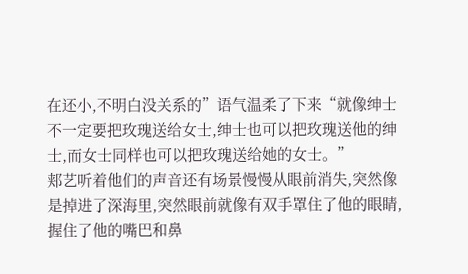在还小,不明白没关系的”语气温柔了下来“就像绅士不一定要把玫瑰送给女士,绅士也可以把玫瑰送他的绅士,而女士同样也可以把玫瑰送给她的女士。”
郏艺听着他们的声音还有场景慢慢从眼前消失,突然像是掉进了深海里,突然眼前就像有双手罩住了他的眼睛,握住了他的嘴巴和鼻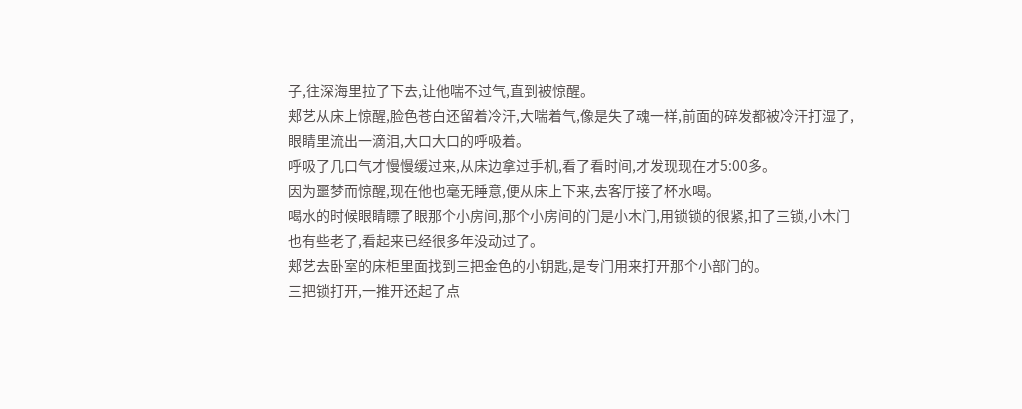子,往深海里拉了下去,让他喘不过气,直到被惊醒。
郏艺从床上惊醒,脸色苍白还留着冷汗,大喘着气,像是失了魂一样,前面的碎发都被冷汗打湿了,眼睛里流出一滴泪,大口大口的呼吸着。
呼吸了几口气才慢慢缓过来,从床边拿过手机,看了看时间,才发现现在才5:00多。
因为噩梦而惊醒,现在他也毫无睡意,便从床上下来,去客厅接了杯水喝。
喝水的时候眼睛瞟了眼那个小房间,那个小房间的门是小木门,用锁锁的很紧,扣了三锁,小木门也有些老了,看起来已经很多年没动过了。
郏艺去卧室的床柜里面找到三把金色的小钥匙,是专门用来打开那个小部门的。
三把锁打开,一推开还起了点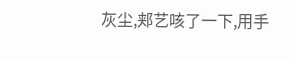灰尘,郏艺咳了一下,用手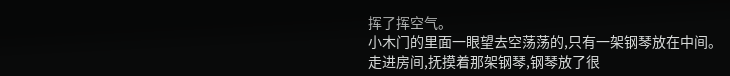挥了挥空气。
小木门的里面一眼望去空荡荡的,只有一架钢琴放在中间。
走进房间,抚摸着那架钢琴,钢琴放了很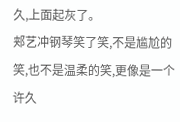久,上面起灰了。
郏艺冲钢琴笑了笑,不是尴尬的笑,也不是温柔的笑,更像是一个许久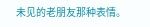未见的老朋友那种表情。